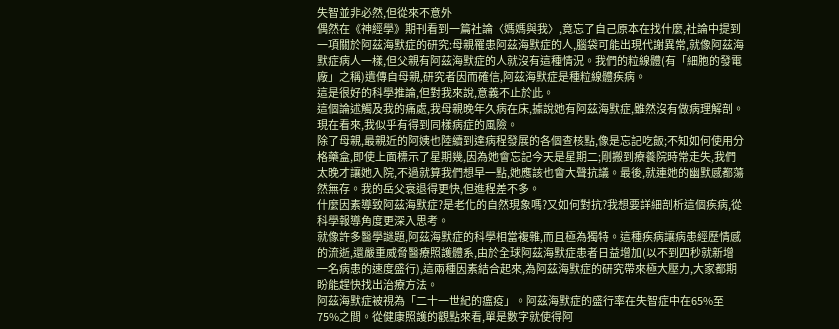失智並非必然,但從來不意外
偶然在《神經學》期刊看到一篇社論〈媽媽與我〉,竟忘了自己原本在找什麼,社論中提到一項關於阿茲海默症的研究:母親罹患阿茲海默症的人,腦袋可能出現代謝異常,就像阿茲海默症病人一樣,但父親有阿茲海默症的人就沒有這種情況。我們的粒線體(有「細胞的發電廠」之稱)遺傳自母親,研究者因而確信,阿茲海默症是種粒線體疾病。
這是很好的科學推論,但對我來說,意義不止於此。
這個論述觸及我的痛處,我母親晚年久病在床,據說她有阿茲海默症,雖然沒有做病理解剖。現在看來,我似乎有得到同樣病症的風險。
除了母親,最親近的阿姨也陸續到達病程發展的各個查核點,像是忘記吃飯;不知如何使用分格藥盒,即使上面標示了星期幾,因為她會忘記今天是星期二;剛搬到療養院時常走失,我們太晚才讓她入院,不過就算我們想早一點,她應該也會大聲抗議。最後,就連她的幽默感都蕩然無存。我的岳父衰退得更快,但進程差不多。
什麼因素導致阿茲海默症?是老化的自然現象嗎?又如何對抗?我想要詳細剖析這個疾病,從科學報導角度更深入思考。
就像許多醫學謎題,阿茲海默症的科學相當複雜,而且極為獨特。這種疾病讓病患經歷情感的流逝,還嚴重威脅醫療照護體系,由於全球阿茲海默症患者日益增加(以不到四秒就新增一名病患的速度盛行),這兩種因素結合起來,為阿茲海默症的研究帶來極大壓力,大家都期盼能趕快找出治療方法。
阿茲海默症被視為「二十一世紀的瘟疫」。阿茲海默症的盛行率在失智症中在65%至75%之間。從健康照護的觀點來看,單是數字就使得阿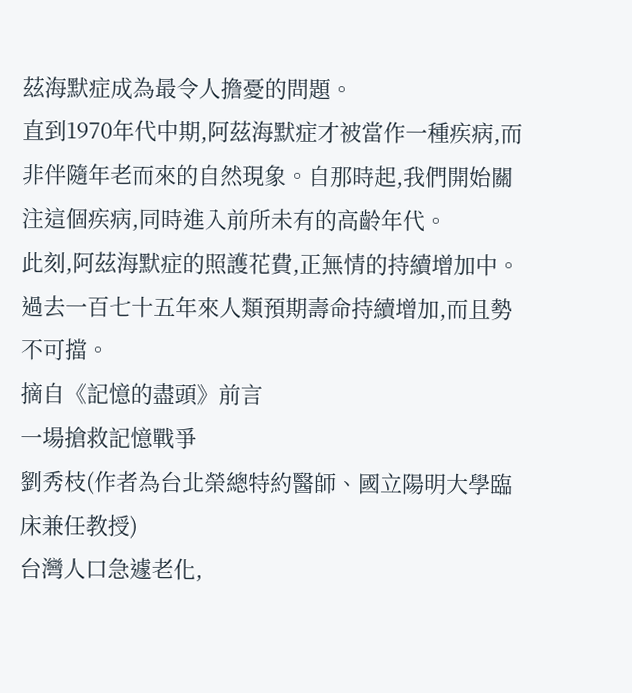茲海默症成為最令人擔憂的問題。
直到1970年代中期,阿茲海默症才被當作一種疾病,而非伴隨年老而來的自然現象。自那時起,我們開始關注這個疾病,同時進入前所未有的高齡年代。
此刻,阿茲海默症的照護花費,正無情的持續增加中。過去一百七十五年來人類預期壽命持續增加,而且勢不可擋。
摘自《記憶的盡頭》前言
一場搶救記憶戰爭
劉秀枝(作者為台北榮總特約醫師、國立陽明大學臨床兼任教授)
台灣人口急遽老化,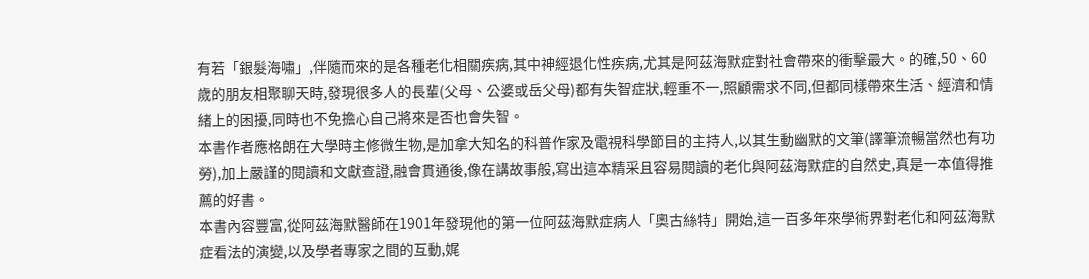有若「銀髮海嘯」,伴隨而來的是各種老化相關疾病,其中神經退化性疾病,尤其是阿茲海默症對社會帶來的衝擊最大。的確,50、60歲的朋友相聚聊天時,發現很多人的長輩(父母、公婆或岳父母)都有失智症狀,輕重不一,照顧需求不同,但都同樣帶來生活、經濟和情緒上的困擾,同時也不免擔心自己將來是否也會失智。
本書作者應格朗在大學時主修微生物,是加拿大知名的科普作家及電視科學節目的主持人,以其生動幽默的文筆(譯筆流暢當然也有功勞),加上嚴謹的閱讀和文獻查證,融會貫通後,像在講故事般,寫出這本精采且容易閱讀的老化與阿茲海默症的自然史,真是一本值得推薦的好書。
本書內容豐富,從阿茲海默醫師在1901年發現他的第一位阿茲海默症病人「奧古絲特」開始,這一百多年來學術界對老化和阿茲海默症看法的演變,以及學者專家之間的互動,娓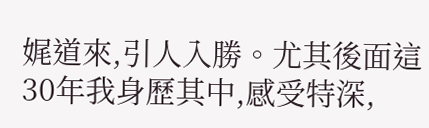娓道來,引人入勝。尤其後面這30年我身歷其中,感受特深,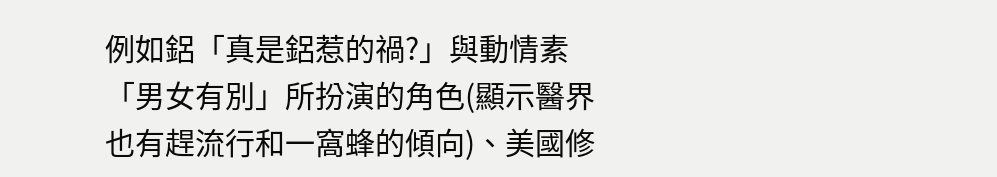例如鋁「真是鋁惹的禍?」與動情素「男女有別」所扮演的角色(顯示醫界也有趕流行和一窩蜂的傾向)、美國修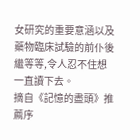女研究的重要意涵以及藥物臨床試驗的前仆後繼等等,令人忍不住想一直讀下去。
摘自《記憶的盡頭》推薦序